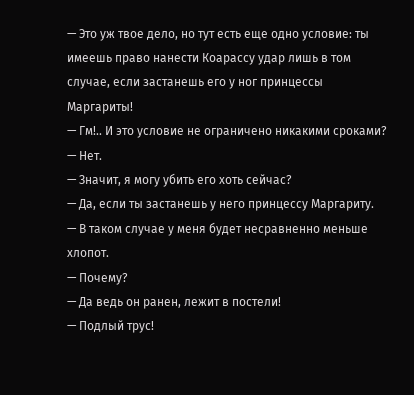— Это уж твое дело, но тут есть еще одно условие: ты имеешь право нанести Коарассу удар лишь в том случае, если застанешь его у ног принцессы Маргариты!
— Гм!.. И это условие не ограничено никакими сроками?
— Нет.
— Значит, я могу убить его хоть сейчас?
— Да, если ты застанешь у него принцессу Маргариту.
— В таком случае у меня будет несравненно меньше хлопот.
— Почему?
— Да ведь он ранен, лежит в постели!
— Подлый трус!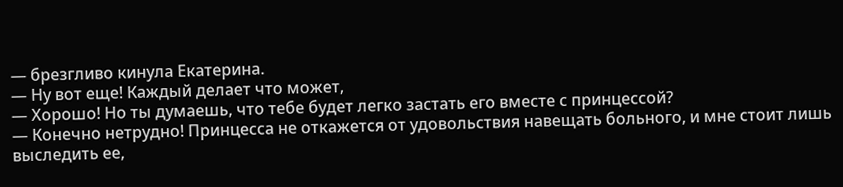— брезгливо кинула Екатерина.
— Ну вот еще! Каждый делает что может,
— Хорошо! Но ты думаешь, что тебе будет легко застать его вместе с принцессой?
— Конечно нетрудно! Принцесса не откажется от удовольствия навещать больного, и мне стоит лишь выследить ее,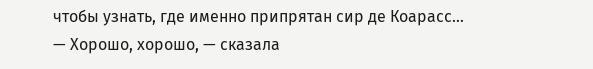чтобы узнать, где именно припрятан сир де Коарасс…
— Хорошо, хорошо, — сказала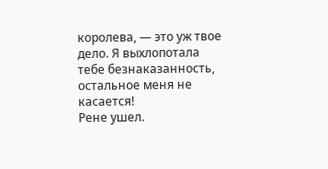королева, — это уж твое дело. Я выхлопотала тебе безнаказанность, остальное меня не касается!
Рене ушел.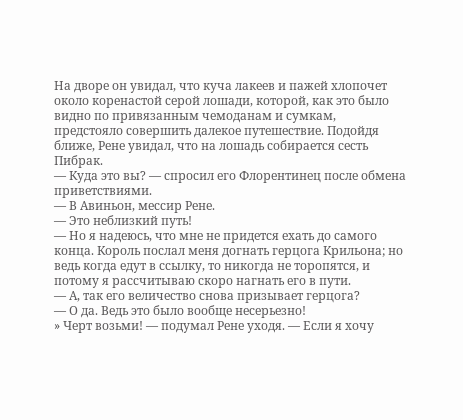На дворе он увидал, что куча лакеев и пажей хлопочет около коренастой серой лошади, которой, как это было видно по привязанным чемоданам и сумкам, предстояло совершить далекое путешествие. Подойдя ближе, Рене увидал, что на лошадь собирается сесть Пибрак.
— Куда это вы? — спросил его Флорентинец после обмена приветствиями.
— В Авиньон, мессир Рене.
— Это неблизкий путь!
— Но я надеюсь, что мне не придется ехать до самого конца. Король послал меня догнать герцога Крильона; но ведь когда едут в ссылку, то никогда не торопятся, и потому я рассчитываю скоро нагнать его в пути.
— А, так его величество снова призывает герцога?
— О да. Ведь это было вообще несерьезно!
» Черт возьми! — подумал Рене уходя. — Если я хочу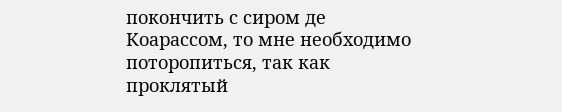покончить с сиром де Коарассом, то мне необходимо поторопиться, так как проклятый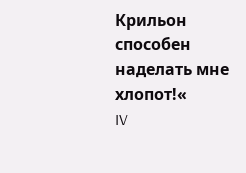Крильон способен наделать мне хлопот!«
IV